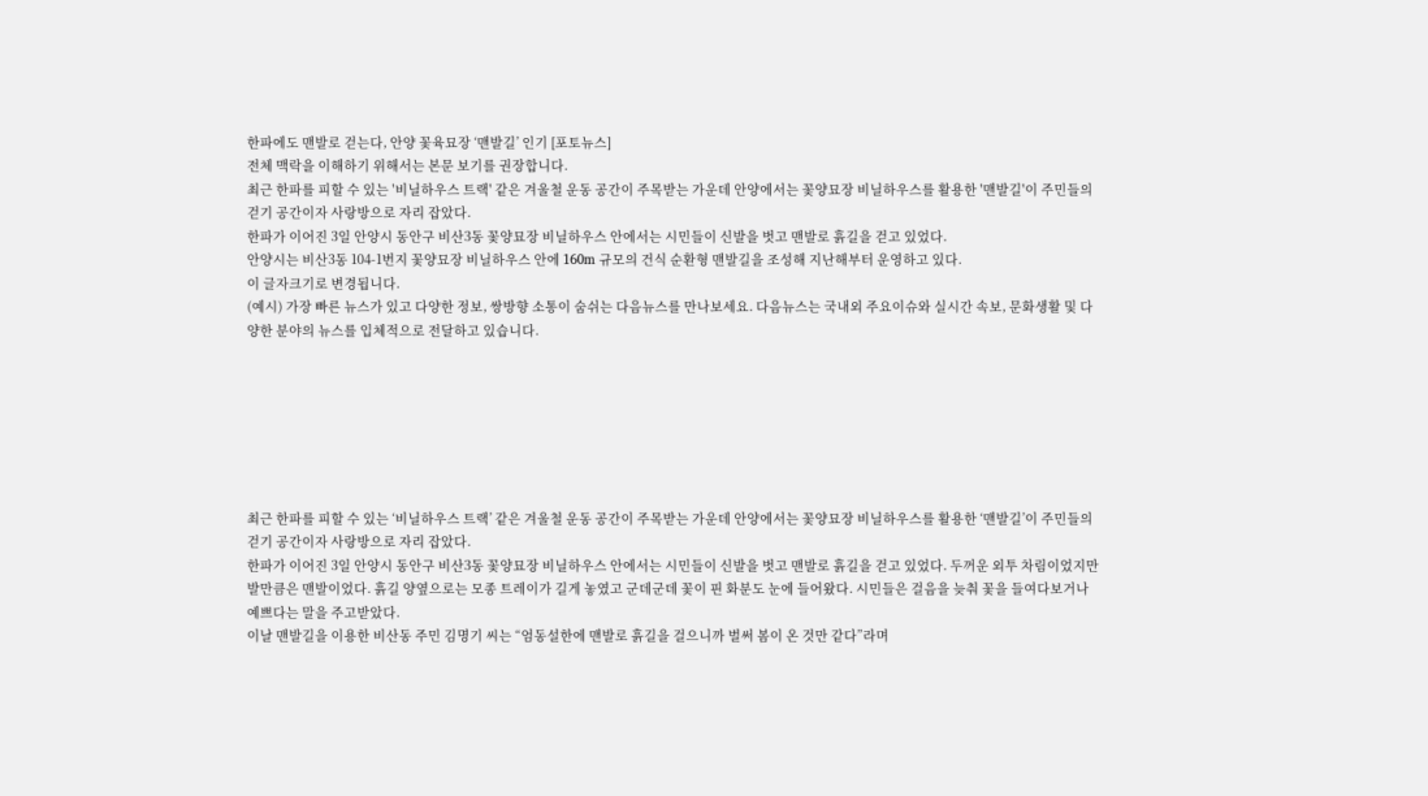한파에도 맨발로 걷는다, 안양 꽃육묘장 ‘맨발길’ 인기 [포토뉴스]
전체 맥락을 이해하기 위해서는 본문 보기를 권장합니다.
최근 한파를 피할 수 있는 '비닐하우스 트랙' 같은 겨울철 운동 공간이 주목받는 가운데 안양에서는 꽃양묘장 비닐하우스를 활용한 '맨발길'이 주민들의 걷기 공간이자 사랑방으로 자리 잡았다.
한파가 이어진 3일 안양시 동안구 비산3동 꽃양묘장 비닐하우스 안에서는 시민들이 신발을 벗고 맨발로 흙길을 걷고 있었다.
안양시는 비산3동 104-1번지 꽃양묘장 비닐하우스 안에 160m 규모의 건식 순환형 맨발길을 조성해 지난해부터 운영하고 있다.
이 글자크기로 변경됩니다.
(예시) 가장 빠른 뉴스가 있고 다양한 정보, 쌍방향 소통이 숨쉬는 다음뉴스를 만나보세요. 다음뉴스는 국내외 주요이슈와 실시간 속보, 문화생활 및 다양한 분야의 뉴스를 입체적으로 전달하고 있습니다.







최근 한파를 피할 수 있는 ‘비닐하우스 트랙’ 같은 겨울철 운동 공간이 주목받는 가운데 안양에서는 꽃양묘장 비닐하우스를 활용한 ‘맨발길’이 주민들의 걷기 공간이자 사랑방으로 자리 잡았다.
한파가 이어진 3일 안양시 동안구 비산3동 꽃양묘장 비닐하우스 안에서는 시민들이 신발을 벗고 맨발로 흙길을 걷고 있었다. 두꺼운 외투 차림이었지만 발만큼은 맨발이었다. 흙길 양옆으로는 모종 트레이가 길게 놓였고 군데군데 꽃이 핀 화분도 눈에 들어왔다. 시민들은 걸음을 늦춰 꽃을 들여다보거나 예쁘다는 말을 주고받았다.
이날 맨발길을 이용한 비산동 주민 김명기 씨는 “엄동설한에 맨발로 흙길을 걸으니까 벌써 봄이 온 것만 같다”라며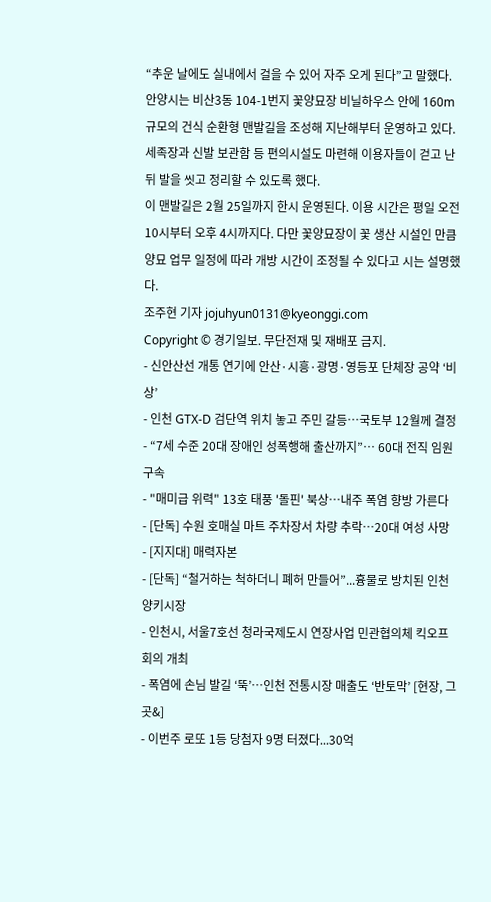“추운 날에도 실내에서 걸을 수 있어 자주 오게 된다”고 말했다.
안양시는 비산3동 104-1번지 꽃양묘장 비닐하우스 안에 160m 규모의 건식 순환형 맨발길을 조성해 지난해부터 운영하고 있다. 세족장과 신발 보관함 등 편의시설도 마련해 이용자들이 걷고 난 뒤 발을 씻고 정리할 수 있도록 했다.
이 맨발길은 2월 25일까지 한시 운영된다. 이용 시간은 평일 오전 10시부터 오후 4시까지다. 다만 꽃양묘장이 꽃 생산 시설인 만큼 양묘 업무 일정에 따라 개방 시간이 조정될 수 있다고 시는 설명했다.
조주현 기자 jojuhyun0131@kyeonggi.com
Copyright © 경기일보. 무단전재 및 재배포 금지.
- 신안산선 개통 연기에 안산·시흥·광명·영등포 단체장 공약 ‘비상’
- 인천 GTX-D 검단역 위치 놓고 주민 갈등…국토부 12월께 결정
- “7세 수준 20대 장애인 성폭행해 출산까지”… 60대 전직 임원 구속
- "매미급 위력" 13호 태풍 '돌핀' 북상…내주 폭염 향방 가른다
- [단독] 수원 호매실 마트 주차장서 차량 추락…20대 여성 사망
- [지지대] 매력자본
- [단독] “철거하는 척하더니 폐허 만들어”...흉물로 방치된 인천 양키시장
- 인천시, 서울7호선 청라국제도시 연장사업 민관협의체 킥오프 회의 개최
- 폭염에 손님 발길 ‘뚝’…인천 전통시장 매출도 ‘반토막’ [현장, 그곳&]
- 이번주 로또 1등 당첨자 9명 터졌다...30억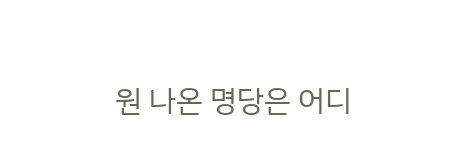원 나온 명당은 어디